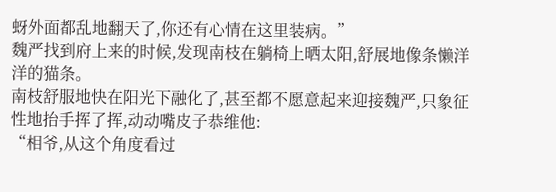蚜外面都乱地翻天了,你还有心情在这里装病。”
魏严找到府上来的时候,发现南枝在躺椅上晒太阳,舒展地像条懒洋洋的猫条。
南枝舒服地快在阳光下融化了,甚至都不愿意起来迎接魏严,只象征性地抬手挥了挥,动动嘴皮子恭维他:
“相爷,从这个角度看过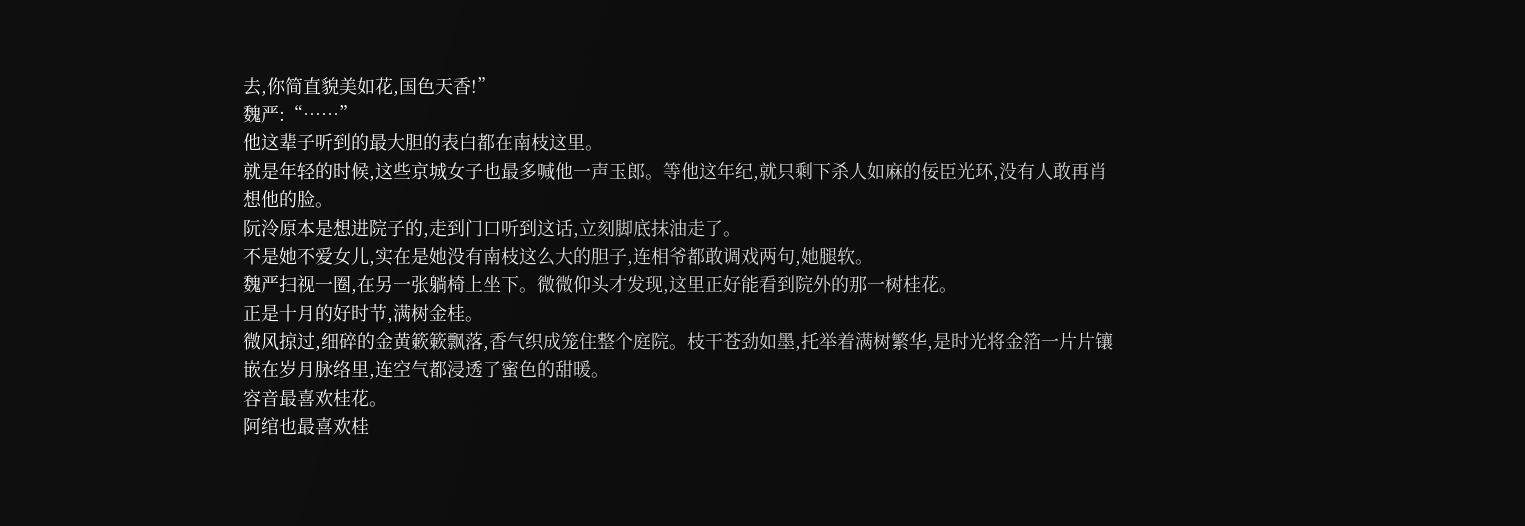去,你简直貌美如花,国色天香!”
魏严:“……”
他这辈子听到的最大胆的表白都在南枝这里。
就是年轻的时候,这些京城女子也最多喊他一声玉郎。等他这年纪,就只剩下杀人如麻的佞臣光环,没有人敢再肖想他的脸。
阮泠原本是想进院子的,走到门口听到这话,立刻脚底抹油走了。
不是她不爱女儿,实在是她没有南枝这么大的胆子,连相爷都敢调戏两句,她腿软。
魏严扫视一圈,在另一张躺椅上坐下。微微仰头才发现,这里正好能看到院外的那一树桂花。
正是十月的好时节,满树金桂。
微风掠过,细碎的金黄簌簌飘落,香气织成笼住整个庭院。枝干苍劲如墨,托举着满树繁华,是时光将金箔一片片镶嵌在岁月脉络里,连空气都浸透了蜜色的甜暖。
容音最喜欢桂花。
阿绾也最喜欢桂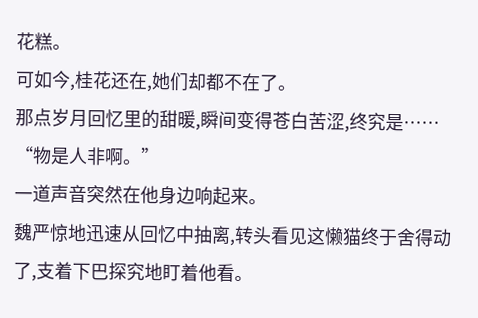花糕。
可如今,桂花还在,她们却都不在了。
那点岁月回忆里的甜暖,瞬间变得苍白苦涩,终究是……
“物是人非啊。”
一道声音突然在他身边响起来。
魏严惊地迅速从回忆中抽离,转头看见这懒猫终于舍得动了,支着下巴探究地盯着他看。